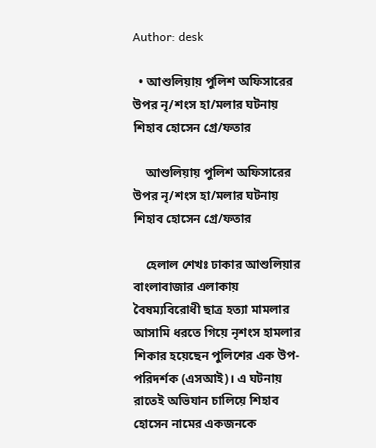Author: desk

  • আশুলিয়ায় পুলিশ অফিসারের উপর নৃ/শংস হা/মলার ঘটনায় শিহাব হোসেন গ্রে/ফতার

    আশুলিয়ায় পুলিশ অফিসারের উপর নৃ/শংস হা/মলার ঘটনায় শিহাব হোসেন গ্রে/ফতার

    হেলাল শেখঃ ঢাকার আশুলিয়ার বাংলাবাজার এলাকায় বৈষম্যবিরোধী ছাত্র হত্যা মামলার আসামি ধরতে গিয়ে নৃশংস হামলার শিকার হয়েছেন পুলিশের এক উপ-পরিদর্শক (এসআই)। এ ঘটনায় রাতেই অভিযান চালিয়ে শিহাব হোসেন নামের একজনকে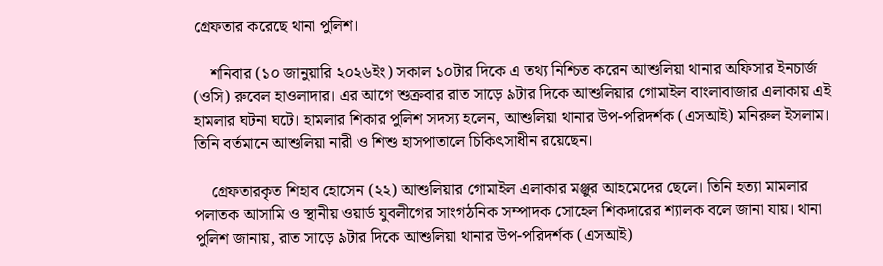গ্রেফতার করেছে থানা পুলিশ।

    শনিবার (১০ জানুয়ারি ২০২৬ইং) সকাল ১০টার দিকে এ তথ্য নিশ্চিত করেন আশুলিয়া থানার অফিসার ইনচার্জ (ওসি) রুবেল হাওলাদার। এর আগে শুক্রবার রাত সাড়ে ৯টার দিকে আশুলিয়ার গোমাইল বাংলাবাজার এলাকায় এই হামলার ঘটনা ঘটে। হামলার শিকার পুলিশ সদস্য হলেন, আশুলিয়া থানার উপ-পরিদর্শক (এসআই) মনিরুল ইসলাম। তিনি বর্তমানে আশুলিয়া নারী ও শিশু হাসপাতালে চিকিৎসাধীন রয়েছেন।

    গ্রেফতারকৃত শিহাব হোসেন (২২) আশুলিয়ার গোমাইল এলাকার মঞ্জুর আহমেদের ছেলে। তিনি হত্যা মামলার পলাতক আসামি ও স্থানীয় ওয়ার্ড যুবলীগের সাংগঠনিক সম্পাদক সোহেল শিকদারের শ্যালক বলে জানা যায়। থানা পুলিশ জানায়, রাত সাড়ে ৯টার দিকে আশুলিয়া থানার উপ-পরিদর্শক (এসআই)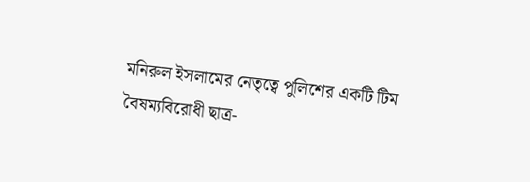মনিরুল ইসলামের নেতৃত্বে পুলিশের একটি টিম বৈষম্যবিরোধী ছাত্র-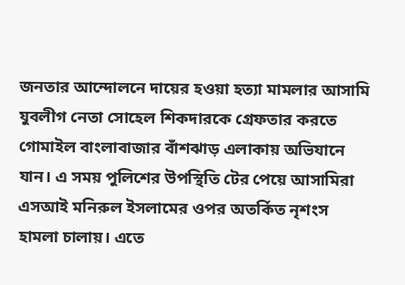জনতার আন্দোলনে দায়ের হওয়া হত্যা মামলার আসামি যুবলীগ নেতা সোহেল শিকদারকে গ্রেফতার করতে গোমাইল বাংলাবাজার বাঁশঝাড় এলাকায় অভিযানে যান। এ সময় পুলিশের উপস্থিতি টের পেয়ে আসামিরা এসআই মনিরুল ইসলামের ওপর অতর্কিত নৃশংস হামলা চালায়। এতে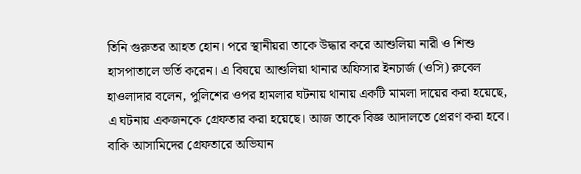তিনি গুরুতর আহত হোন। পরে স্থানীয়রা তাকে উদ্ধার করে আশুলিয়া নারী ও শিশু হাসপাতালে ভর্তি করেন। এ বিষয়ে আশুলিয়া থানার অফিসার ইনচার্জ (ওসি) রুবেল হাওলাদার বলেন, পুলিশের ওপর হামলার ঘটনায় থানায় একটি মামলা দায়ের করা হয়েছে, এ ঘটনায় একজনকে গ্রেফতার করা হয়েছে। আজ তাকে বিজ্ঞ আদালতে প্রেরণ করা হবে। বাকি আসামিদের গ্রেফতারে অভিযান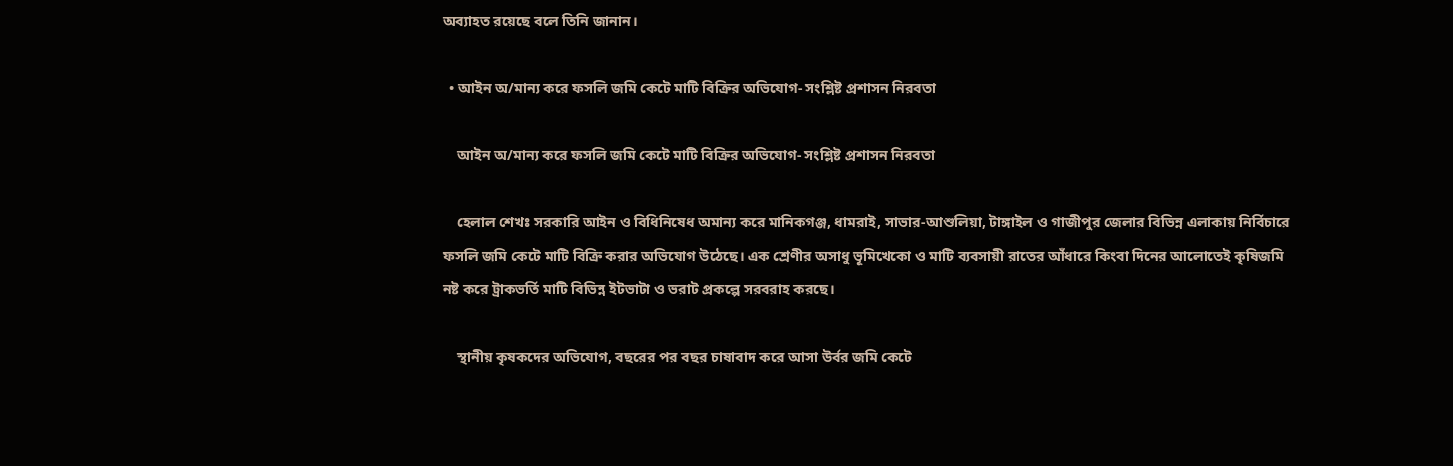অব্যাহত রয়েছে বলে তিনি জানান।

  • আইন অ/মান্য করে ফসলি জমি কেটে মাটি বিক্রির অভিযোগ- সংশ্লিষ্ট প্রশাসন নিরবতা

    আইন অ/মান্য করে ফসলি জমি কেটে মাটি বিক্রির অভিযোগ- সংশ্লিষ্ট প্রশাসন নিরবতা

    হেলাল শেখঃ সরকারি আইন ও বিধিনিষেধ অমান্য করে মানিকগঞ্জ, ধামরাই, সাভার-আশুলিয়া, টাঙ্গাইল ও গাজীপুর জেলার বিভিন্ন এলাকায় নির্বিচারে ফসলি জমি কেটে মাটি বিক্রি করার অভিযোগ উঠেছে। এক শ্রেণীর অসাধু ভূমিখেকো ও মাটি ব্যবসায়ী রাতের আঁধারে কিংবা দিনের আলোতেই কৃষিজমি নষ্ট করে ট্রাকভর্তি মাটি বিভিন্ন ইটভাটা ও ভরাট প্রকল্পে সরবরাহ করছে।

    স্থানীয় কৃষকদের অভিযোগ, বছরের পর বছর চাষাবাদ করে আসা উর্বর জমি কেটে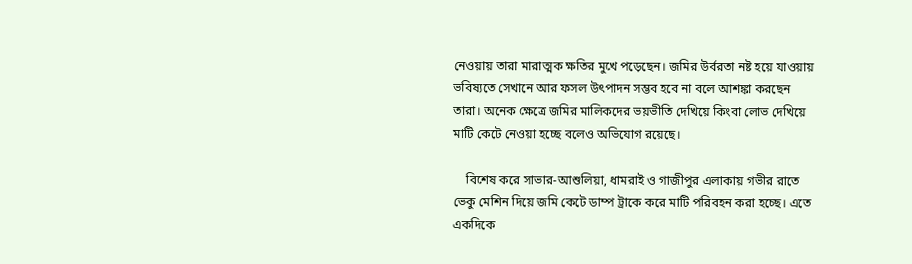নেওয়ায় তারা মারাত্মক ক্ষতির মুখে পড়েছেন। জমির উর্বরতা নষ্ট হয়ে যাওয়ায় ভবিষ্যতে সেখানে আর ফসল উৎপাদন সম্ভব হবে না বলে আশঙ্কা করছেন তারা। অনেক ক্ষেত্রে জমির মালিকদের ভয়ভীতি দেখিয়ে কিংবা লোভ দেখিয়ে মাটি কেটে নেওয়া হচ্ছে বলেও অভিযোগ রয়েছে।

    বিশেষ করে সাভার-আশুলিয়া, ধামরাই ও গাজীপুর এলাকায় গভীর রাতে ভেকু মেশিন দিয়ে জমি কেটে ডাম্প ট্রাকে করে মাটি পরিবহন করা হচ্ছে। এতে একদিকে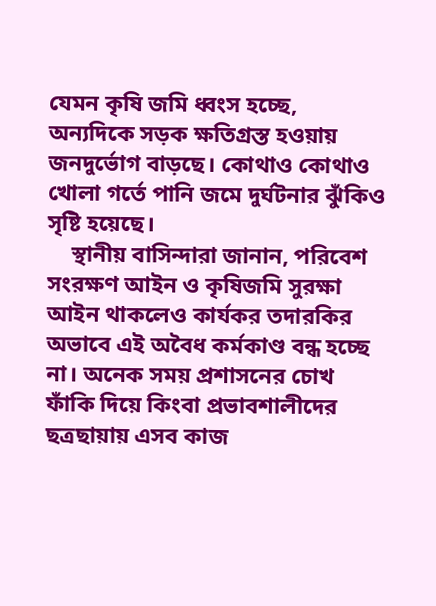যেমন কৃষি জমি ধ্বংস হচ্ছে, অন্যদিকে সড়ক ক্ষতিগ্রস্ত হওয়ায় জনদুর্ভোগ বাড়ছে। কোথাও কোথাও খোলা গর্তে পানি জমে দুর্ঘটনার ঝুঁকিও সৃষ্টি হয়েছে।
    স্থানীয় বাসিন্দারা জানান, পরিবেশ সংরক্ষণ আইন ও কৃষিজমি সুরক্ষা আইন থাকলেও কার্যকর তদারকির অভাবে এই অবৈধ কর্মকাণ্ড বন্ধ হচ্ছে না। অনেক সময় প্রশাসনের চোখ ফাঁকি দিয়ে কিংবা প্রভাবশালীদের ছত্রছায়ায় এসব কাজ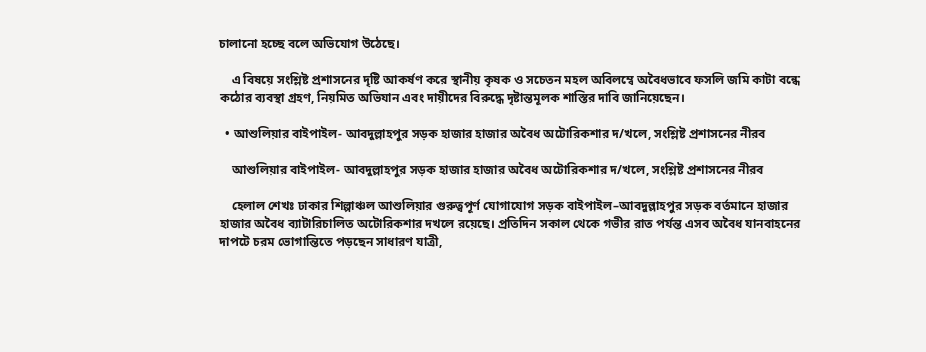চালানো হচ্ছে বলে অভিযোগ উঠেছে।

    এ বিষয়ে সংশ্লিষ্ট প্রশাসনের দৃষ্টি আকর্ষণ করে স্থানীয় কৃষক ও সচেতন মহল অবিলম্বে অবৈধভাবে ফসলি জমি কাটা বন্ধে কঠোর ব্যবস্থা গ্রহণ, নিয়মিত অভিযান এবং দায়ীদের বিরুদ্ধে দৃষ্টান্তমূলক শাস্তির দাবি জানিয়েছেন।

  • আশুলিয়ার বাইপাইল- আবদুল্লাহপুর সড়ক হাজার হাজার অবৈধ অটোরিকশার দ/খলে, সংশ্লিষ্ট প্রশাসনের নীরব

    আশুলিয়ার বাইপাইল- আবদুল্লাহপুর সড়ক হাজার হাজার অবৈধ অটোরিকশার দ/খলে, সংশ্লিষ্ট প্রশাসনের নীরব

    হেলাল শেখঃ ঢাকার শিল্পাঞ্চল আশুলিয়ার গুরুত্বপূর্ণ যোগাযোগ সড়ক বাইপাইল–আবদুল্লাহপুর সড়ক বর্তমানে হাজার হাজার অবৈধ ব্যাটারিচালিত অটোরিকশার দখলে রয়েছে। প্রতিদিন সকাল থেকে গভীর রাত পর্যন্ত এসব অবৈধ যানবাহনের দাপটে চরম ভোগান্তিতে পড়ছেন সাধারণ যাত্রী,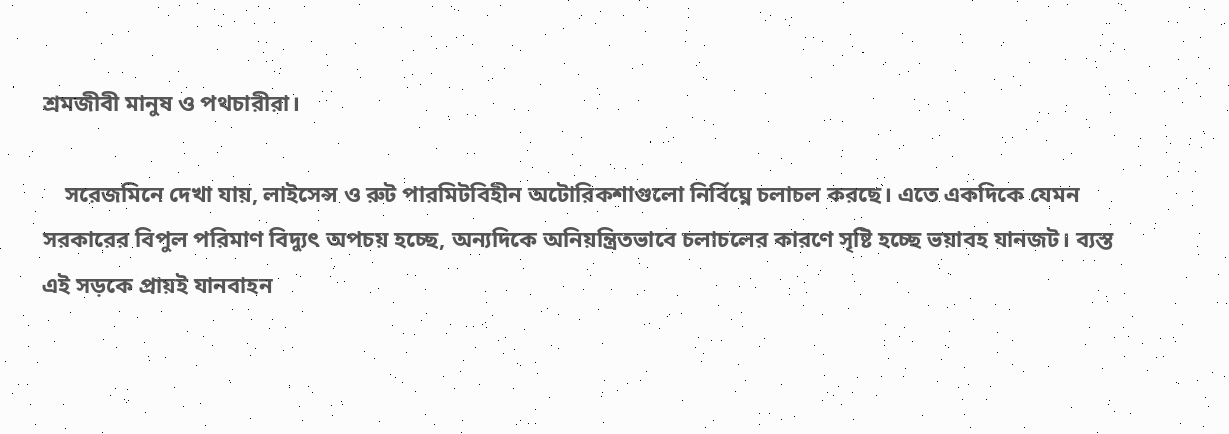শ্রমজীবী মানুষ ও পথচারীরা।

    সরেজমিনে দেখা যায়, লাইসেন্স ও রুট পারমিটবিহীন অটোরিকশাগুলো নির্বিঘ্নে চলাচল করছে। এতে একদিকে যেমন সরকারের বিপুল পরিমাণ বিদ্যুৎ অপচয় হচ্ছে, অন্যদিকে অনিয়ন্ত্রিতভাবে চলাচলের কারণে সৃষ্টি হচ্ছে ভয়াবহ যানজট। ব্যস্ত এই সড়কে প্রায়ই যানবাহন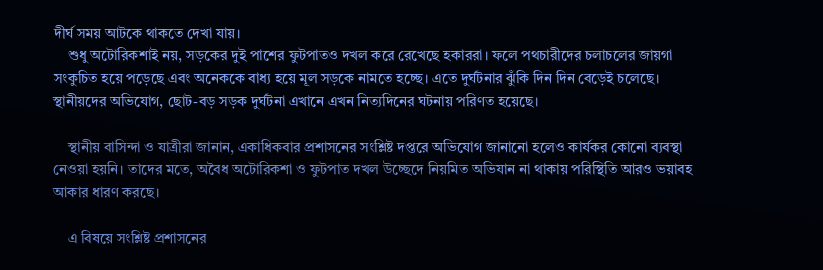দীর্ঘ সময় আটকে থাকতে দেখা যায়।
    শুধু অটোরিকশাই নয়, সড়কের দুই পাশের ফুটপাতও দখল করে রেখেছে হকাররা। ফলে পথচারীদের চলাচলের জায়গা সংকুচিত হয়ে পড়েছে এবং অনেককে বাধ্য হয়ে মূল সড়কে নামতে হচ্ছে। এতে দুর্ঘটনার ঝুঁকি দিন দিন বেড়েই চলেছে। স্থানীয়দের অভিযোগ, ছোট-বড় সড়ক দুর্ঘটনা এখানে এখন নিত্যদিনের ঘটনায় পরিণত হয়েছে।

    স্থানীয় বাসিন্দা ও যাত্রীরা জানান, একাধিকবার প্রশাসনের সংশ্লিষ্ট দপ্তরে অভিযোগ জানানো হলেও কার্যকর কোনো ব্যবস্থা নেওয়া হয়নি। তাদের মতে, অবৈধ অটোরিকশা ও ফুটপাত দখল উচ্ছেদে নিয়মিত অভিযান না থাকায় পরিস্থিতি আরও ভয়াবহ আকার ধারণ করছে।

    এ বিষয়ে সংশ্লিষ্ট প্রশাসনের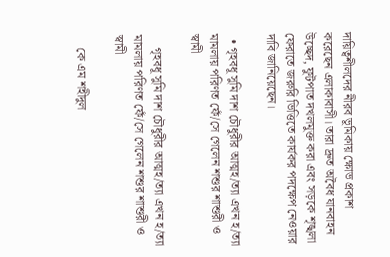দায়িত্বশীলদের নীরব ভূমিকায় ক্ষোভ প্রকাশ করেছেন এলাকাবাসী। তারা দ্রুত অবৈধ যানবাহন উচ্ছেদ, ফুটপাত দখলমুক্ত করা এবং সড়কে শৃঙ্খলা ফেরাতে জরুরি ভিত্তিতে কার্যকর পদক্ষেপ নেওয়ার দাবি জানিয়েছেন।

  • গৃহবধূ সুমি দাশ চৌধুরীর আত্মহ/ত্যা এখন হ/ত্যা মামলায় পরিণত ফেঁ/সে গেলেন শশুর শাশুরী ও স্বামী

    গৃহবধূ সুমি দাশ চৌধুরীর আত্মহ/ত্যা এখন হ/ত্যা মামলায় পরিণত ফেঁ/সে গেলেন শশুর শাশুরী ও স্বামী

    কে এম শহীদুল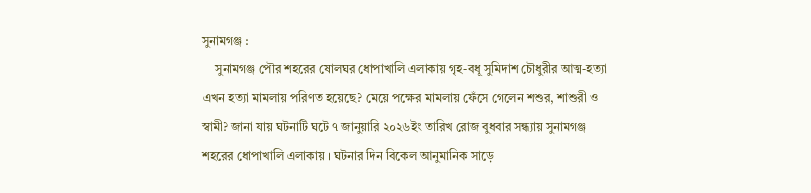সুনামগঞ্জ :
    সুনামগঞ্জ পৌর শহরের ষোলঘর ধোপাখালি এলাকায় গৃহ-বধূ সুমিদাশ চৌধুরীর আত্ম-হত্যা এখন হত্যা মামলায় পরিণত হয়েছে? মেয়ে পক্ষের মামলায় ফেঁসে গেলেন শশুর, শাশুরী ও স্বামী? জানা যায় ঘটনাটি ঘটে ৭ জানুয়ারি ২০২৬ইং তারিখ রোজ বুধবার সন্ধ্যায় সুনামগঞ্জ শহরের ধোপাখালি এলাকায় । ঘটনার দিন বিকেল আনুমানিক সাড়ে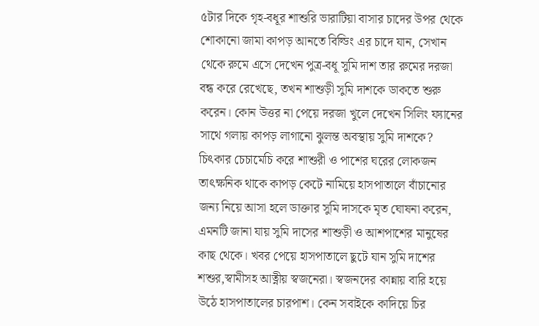৫টার দিকে গৃহ-বধূর শাশুরি ভারাটিয়া বাসার চাদের উপর থেকে শোকানো জামা কাপড় আনতে বিল্ডিং এর চাদে যান, সেখান থেকে রুমে এসে দেখেন পুত্র-বধূ সুমি দাশ তার রুমের দরজা বন্ধ করে রেখেছে, তখন শাশুড়ী সুমি দাশকে ডাকতে শুরু করেন। কোন উত্তর না পেয়ে দরজা খুলে দেখেন সিলিং ফ্যানের সাথে গলায় কাপড় লাগানো ঝুলন্ত অবস্থায় সুমি দাশকে? চিৎকার চেচামেচি করে শাশুরী ও পাশের ঘরের লোকজন তাৎক্ষনিক থাকে কাপড় কেটে নামিয়ে হাসপাতালে বাঁচানোর জন্য নিয়ে আসা হলে ডাক্তার সুমি দাসকে মৃত ঘোষনা করেন, এমনটি জানা যায় সুমি দাসের শাশুড়ী ও আশপাশের মানুষের কাছ থেকে। খবর পেয়ে হাসপাতালে ছুটে যান সুমি দাশের শশুর,স্বামীসহ আত্নীয় স্বজনেরা। স্বজনদের কান্নায় বারি হয়ে উঠে হাসপাতালের চারপাশ। কেন সবাইকে কাদিয়ে চির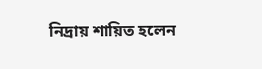নিদ্রায় শায়িত হলেন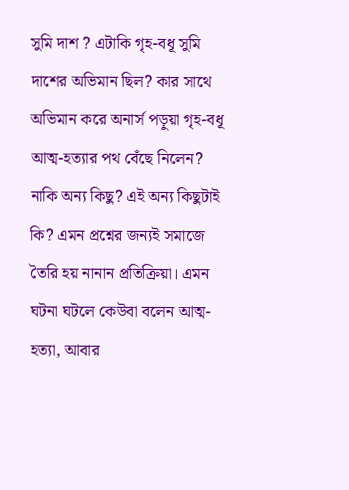সুমি দাশ ? এটাকি গৃহ-বধূ সুমি দাশের অভিমান ছিল? কার সাথে অভিমান করে অনার্স পড়ুয়া গৃহ-বধূ আত্ম-হত্যার পথ বেঁছে নিলেন? নাকি অন্য কিছু? এই অন্য কিছুটাই কি? এমন প্রশ্নের জন্যই সমাজে তৈরি হয় নানান প্রতিক্রিয়া। এমন ঘটনা ঘটলে কেউবা বলেন আত্ম-হত্যা, আবার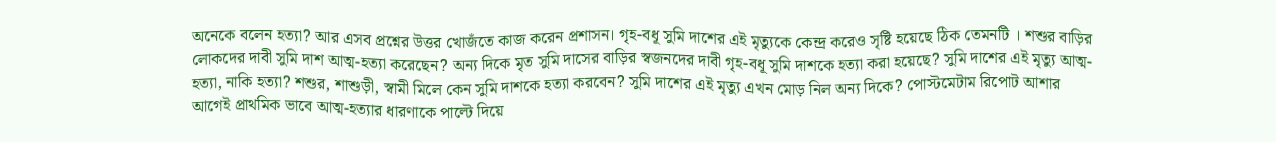অনেকে বলেন হত্যা? আর এসব প্রশ্নের উত্তর খোজঁতে কাজ করেন প্রশাসন। গৃহ-বধূ সুমি দাশের এই মৃত্যুকে কেন্দ্র করেও সৃষ্টি হয়েছে ঠিক তেমনটি । শশুর বাড়ির লোকদের দাবী সুমি দাশ আত্ম-হত্যা করেছেন? অন্য দিকে মৃত সুমি দাসের বাড়ির স্বজনদের দাবী গৃহ-বধূ সুমি দাশকে হত্যা করা হয়েছে? সুমি দাশের এই মৃত্যু আত্ম-হত্যা, নাকি হত্যা? শশুর, শাশুড়ী, স্বামী মিলে কেন সুমি দাশকে হত্যা করবেন? সুমি দাশের এই মৃত্যু এখন মোড় নিল অন্য দিকে? পোস্টমেটাম রিপোট আশার আগেই প্রাথমিক ভাবে আত্ম-হত্যার ধারণাকে পাল্টে দিয়ে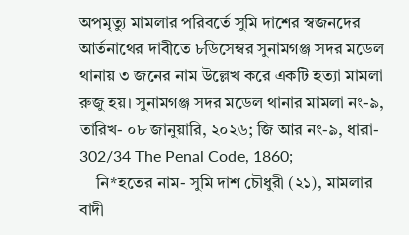অপমৃত্যু মামলার পরিবর্তে সুমি দাশের স্বজনদের আর্তনাথের দাবীতে ৮ডিসেম্বর সুনামগঞ্জ সদর মডেল থানায় ৩ জনের নাম উল্লেখ করে একটি হত্যা মামলা রুজু হয়। সুনামগঞ্জ সদর মডেল থানার মামলা নং-৯, তারিখ- ০৮ জানুয়ারি, ২০২৬; জি আর নং-৯, ধারা- 302/34 The Penal Code, 1860;
    নি*হতের নাম- সুমি দাশ চৌধুরী (২১), মামলার বাদী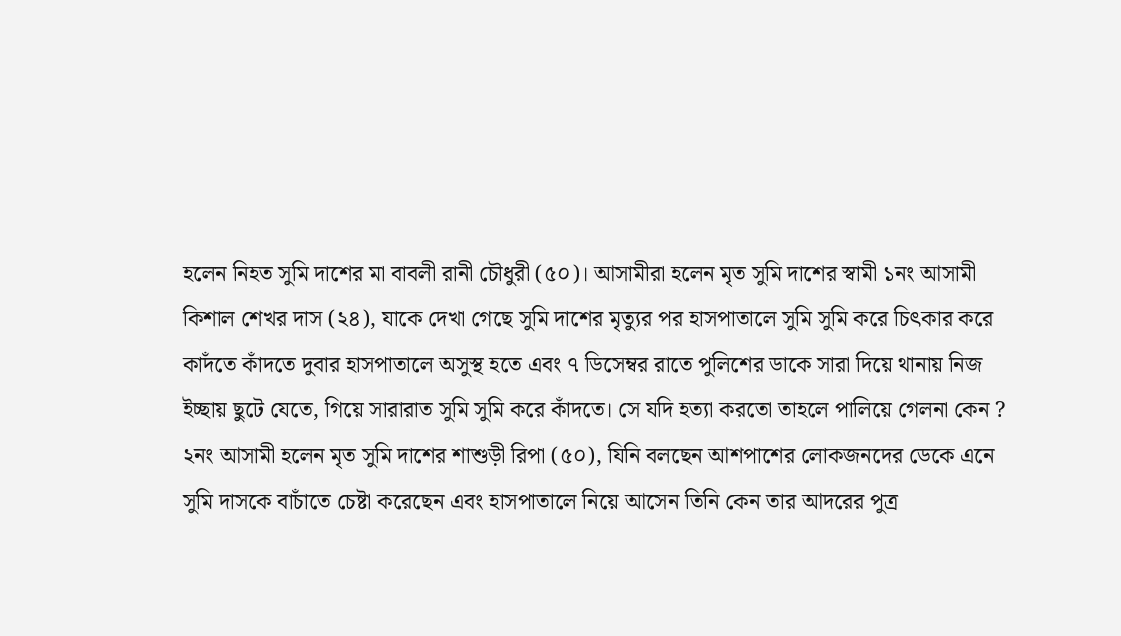হলেন নিহত সুমি দাশের মা বাবলী রানী চৌধুরী (৫০)। আসামীরা হলেন মৃত সুমি দাশের স্বামী ১নং আসামী কিশাল শেখর দাস (২৪), যাকে দেখা গেছে সুমি দাশের মৃত্যুর পর হাসপাতালে সুমি সুমি করে চিৎকার করে কাদঁতে কাঁদতে দুবার হাসপাতালে অসুস্থ হতে এবং ৭ ডিসেম্বর রাতে পুলিশের ডাকে সারা দিয়ে থানায় নিজ ইচ্ছায় ছুটে যেতে, গিয়ে সারারাত সুমি সুমি করে কাঁদতে। সে যদি হত্যা করতো তাহলে পালিয়ে গেলনা কেন ? ২নং আসামী হলেন মৃত সুমি দাশের শাশুড়ী রিপা (৫০), যিনি বলছেন আশপাশের লোকজনদের ডেকে এনে সুমি দাসকে বাচাঁতে চেষ্টা করেছেন এবং হাসপাতালে নিয়ে আসেন তিনি কেন তার আদরের পুত্র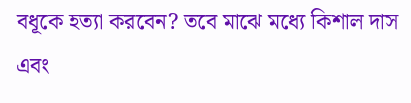বধূকে হত্যা করবেন? তবে মাঝে মধ্যে কিশাল দাস এবং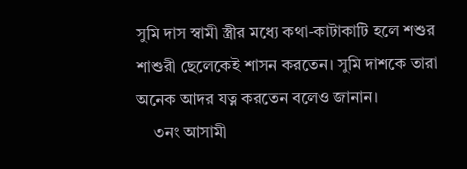সুমি দাস স্বামী স্ত্রীর মধ্যে কথা-কাটাকাটি হলে শশুর শাশুরী ছেলেকেই শাসন করতেন। সুমি দাশকে তারা অনেক আদর যত্ন করতেন বলেও জানান।
    ৩নং আসামী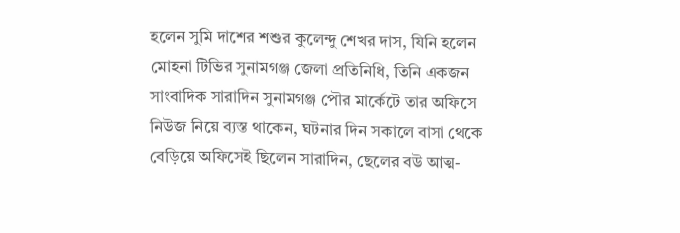হলেন সুমি দাশের শশুর কুলেন্দু শেখর দাস, যিনি হলেন মোহনা টিভির সুনামগঞ্জ জেলা প্রতিনিধি, তিনি একজন সাংবাদিক সারাদিন সুনামগঞ্জ পৌর মার্কেটে তার অফিসে নিউজ নিয়ে ব্যস্ত থাকেন, ঘটনার দিন সকালে বাসা থেকে বেড়িয়ে অফিসেই ছিলেন সারাদিন, ছেলের বউ আত্ম-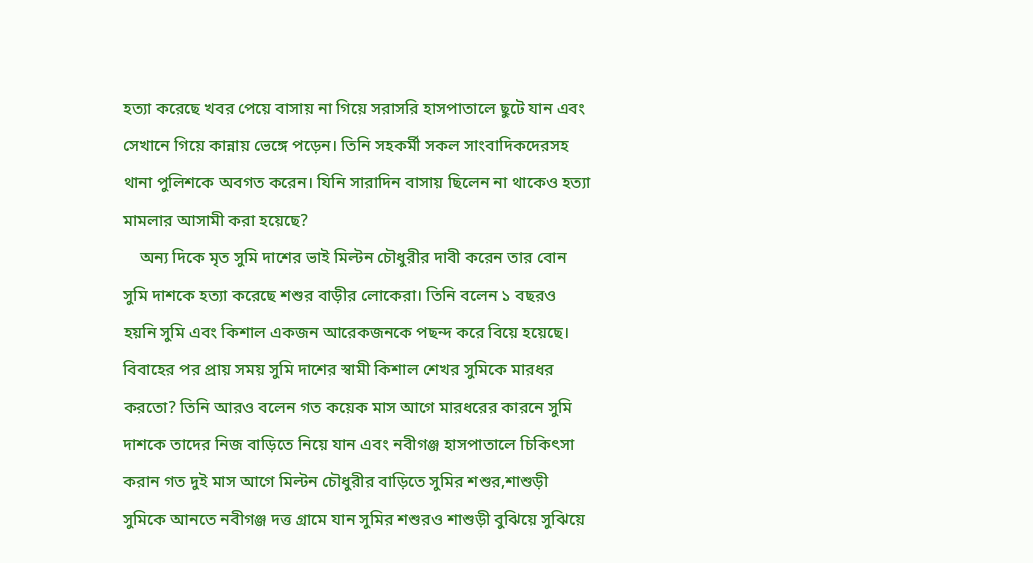হত্যা করেছে খবর পেয়ে বাসায় না গিয়ে সরাসরি হাসপাতালে ছুটে যান এবং সেখানে গিয়ে কান্নায় ভেঙ্গে পড়েন। তিনি সহকর্মী সকল সাংবাদিকদেরসহ থানা পুলিশকে অবগত করেন। যিনি সারাদিন বাসায় ছিলেন না থাকেও হত্যা মামলার আসামী করা হয়েছে?
    অন্য দিকে মৃত সুমি দাশের ভাই মিল্টন চৌধুরীর দাবী করেন তার বোন সুমি দাশকে হত্যা করেছে শশুর বাড়ীর লোকেরা। তিনি বলেন ১ বছরও হয়নি সুমি এবং কিশাল একজন আরেকজনকে পছন্দ করে বিয়ে হয়েছে। বিবাহের পর প্রায় সময় সুমি দাশের স্বামী কিশাল শেখর সুমিকে মারধর করতো? তিনি আরও বলেন গত কয়েক মাস আগে মারধরের কারনে সুমি দাশকে তাদের নিজ বাড়িতে নিয়ে যান এবং নবীগঞ্জ হাসপাতালে চিকিৎসা করান গত দুই মাস আগে মিল্টন চৌধুরীর বাড়িতে সুমির শশুর,শাশুড়ী সুমিকে আনতে নবীগঞ্জ দত্ত গ্রামে যান সুমির শশুরও শাশুড়ী বুঝিয়ে সুঝিয়ে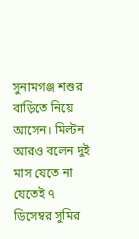সুনামগঞ্জ শশুর বাড়িতে নিয়ে আসেন। মিল্টন আরও বলেন দুই মাস যেতে না যেতেই ৭ ডিসেম্বর সুমির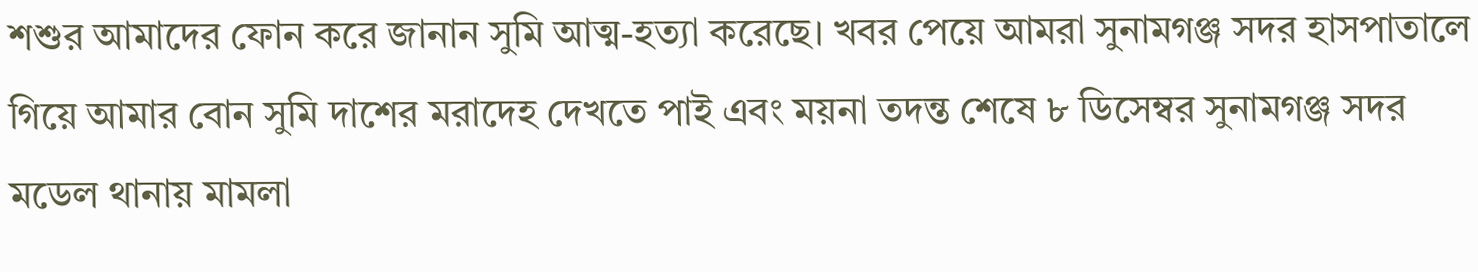শশুর আমাদের ফোন করে জানান সুমি আত্ম-হত্যা করেছে। খবর পেয়ে আমরা সুনামগঞ্জ সদর হাসপাতালে গিয়ে আমার বোন সুমি দাশের মরাদেহ দেখতে পাই এবং ময়না তদন্ত শেষে ৮ ডিসেম্বর সুনামগঞ্জ সদর মডেল থানায় মামলা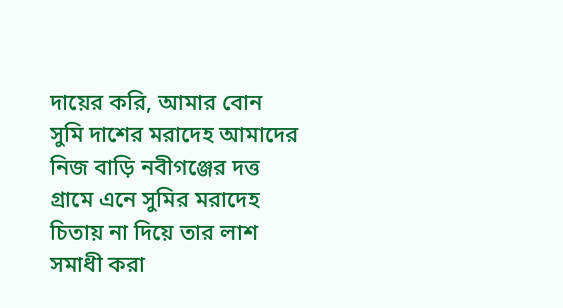দায়ের করি, আমার বোন সুমি দাশের মরাদেহ আমাদের নিজ বাড়ি নবীগঞ্জের দত্ত গ্রামে এনে সুমির মরাদেহ চিতায় না দিয়ে তার লাশ সমাধী করা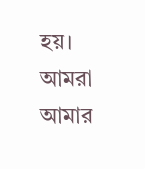হয়। আমরা আমার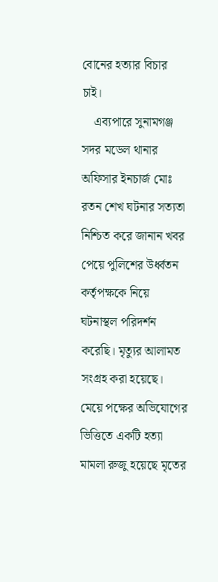বোনের হত্যার বিচার চাই।
    এব্যপারে সুনামগঞ্জ সদর মডেল থানার অফিসার ইনচার্জ মোঃ রতন শেখ ঘটনার সত্যতা নিশ্চিত করে জানান খবর পেয়ে পুলিশের উর্ধ্বতন কর্তৃপক্ষকে নিয়ে ঘটনাস্থল পরিদর্শন করেছি। মৃত্যুর আলামত সংগ্রহ করা হয়েছে। মেয়ে পক্ষের অভিযোগের ভিত্তিতে একটি হত্যা মামলা রুজু হয়েছে মৃতের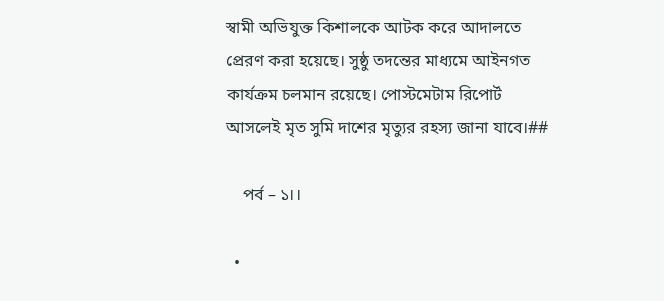স্বামী অভিযুক্ত কিশালকে আটক করে আদালতে প্রেরণ করা হয়েছে। সুষ্ঠু তদন্তের মাধ্যমে আইনগত কার্যক্রম চলমান রয়েছে। পোস্টমেটাম রিপোর্ট আসলেই মৃত সুমি দাশের মৃত্যুর রহস্য জানা যাবে।##

    পর্ব – ১।।

  •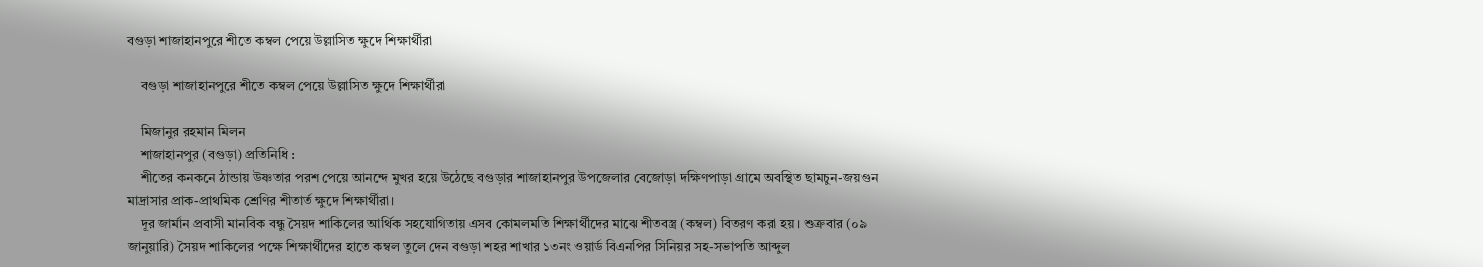বগুড়া শাজাহানপুরে শীতে কম্বল পেয়ে উল্লাসিত ক্ষুদে শিক্ষার্থীরা

    বগুড়া শাজাহানপুরে শীতে কম্বল পেয়ে উল্লাসিত ক্ষুদে শিক্ষার্থীরা

    মিজানুর রহমান মিলন
    শাজাহানপুর (বগুড়া) প্রতিনিধি :
    শীতের কনকনে ঠান্ডায় উষ্ণতার পরশ পেয়ে আনন্দে মুখর হয়ে উঠেছে বগুড়ার শাজাহানপুর উপজেলার বেজোড়া দক্ষিণপাড়া গ্রামে অবস্থিত ছামচুন-জয়গুন মাদ্রাসার প্রাক-প্রাথমিক শ্রেণির শীতার্ত ক্ষুদে শিক্ষার্থীরা।
    দূর জার্মান প্রবাসী মানবিক বন্ধু সৈয়দ শাকিলের আর্থিক সহযোগিতায় এসব কোমলমতি শিক্ষার্থীদের মাঝে শীতবস্ত্র (কম্বল) বিতরণ করা হয়। শুক্রবার (০৯ জানুয়ারি) সৈয়দ শাকিলের পক্ষে শিক্ষার্থীদের হাতে কম্বল তুলে দেন বগুড়া শহর শাখার ১৩নং ওয়ার্ড বিএনপির সিনিয়র সহ-সভাপতি আব্দুল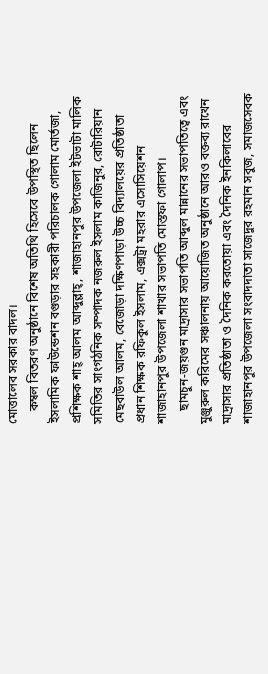মোত্তালেব সরকার বাদল।
    কম্বল বিতরণ অনুষ্ঠানে বিশেষ অতিথি হিসেবে উপস্থিত ছিলেন ইসলামিক ফাউন্ডেশন বগুড়ার সহকারী পরিচালক গোলাম মোর্তজা, প্রশিক্ষক শাহ্ আলম আব্দুল্লাহ্, শাজাহানপুর উপজেলা ইটভাটা মালিক সমিতির সাংগঠনিক সম্পাদক নজরুল ইসলাম কাজিনুর, রোটারিয়ান মেছবাউল আলম, বেজোড়া দক্ষিণপাড়া উচ্চ বিদ্যালয়ের প্রতিষ্ঠাতা প্রধান শিক্ষক রফিকুল ইসলাম, এক্সট্রা মহরার এসোসিয়েশন শাজাহানপুর উপজেলা শাখার সভাপতি মোস্তফা গোলাপ।
    ছামচুন-জয়গুন মাদ্রাসার সভাপতি আব্দুল মান্নানের সভাপতিত্বে এবং মুঞ্জুরুল করিমের সঞ্চালনায় আয়োজিত অনুষ্ঠানে আরও বক্তব্য রাখেন মাদ্রাসার প্রতিষ্ঠাতা ও দৈনিক করতোয়া এবং দৈনিক ইনকিলাবের শাজাহানপুর উপজেলা সংবাদদাতা সাজেদুর রহমান সবুজ, সমাজসেবক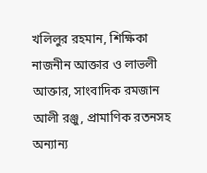খলিলুর রহমান, শিক্ষিকা নাজনীন আক্তার ও লাভলী আক্তার, সাংবাদিক রমজান আলী রঞ্জু, প্রামাণিক রতনসহ অন্যান্য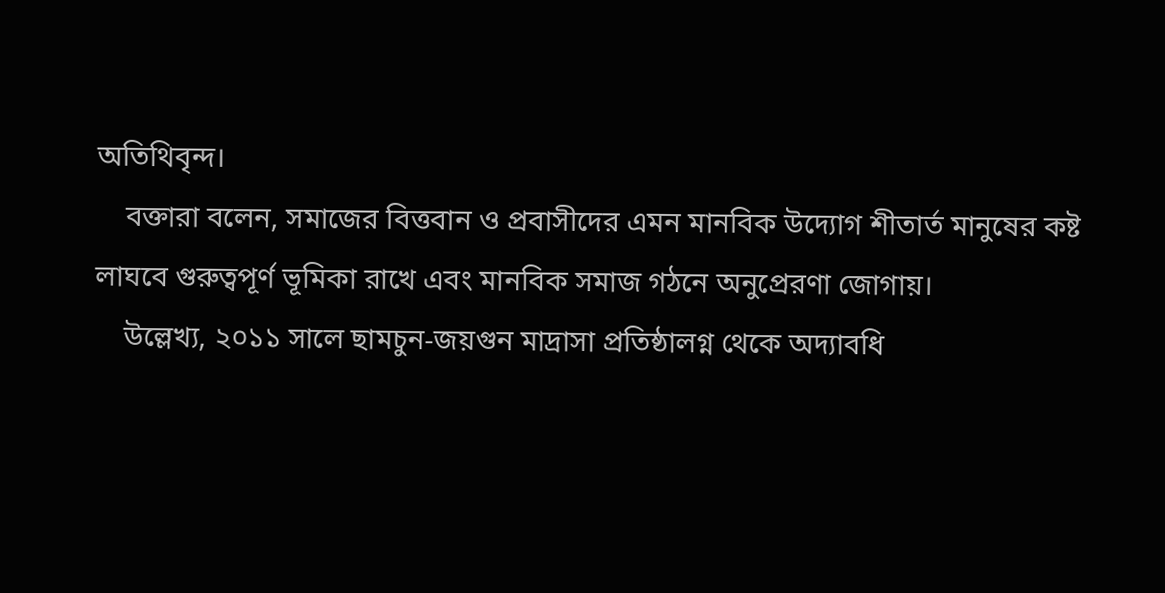অতিথিবৃন্দ।
    বক্তারা বলেন, সমাজের বিত্তবান ও প্রবাসীদের এমন মানবিক উদ্যোগ শীতার্ত মানুষের কষ্ট লাঘবে গুরুত্বপূর্ণ ভূমিকা রাখে এবং মানবিক সমাজ গঠনে অনুপ্রেরণা জোগায়।
    উল্লেখ্য, ২০১১ সালে ছামচুন-জয়গুন মাদ্রাসা প্রতিষ্ঠালগ্ন থেকে অদ্যাবধি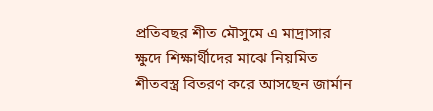প্রতিবছর শীত মৌসুমে এ মাদ্রাসার ক্ষুদে শিক্ষার্থীদের মাঝে নিয়মিত শীতবস্ত্র বিতরণ করে আসছেন জার্মান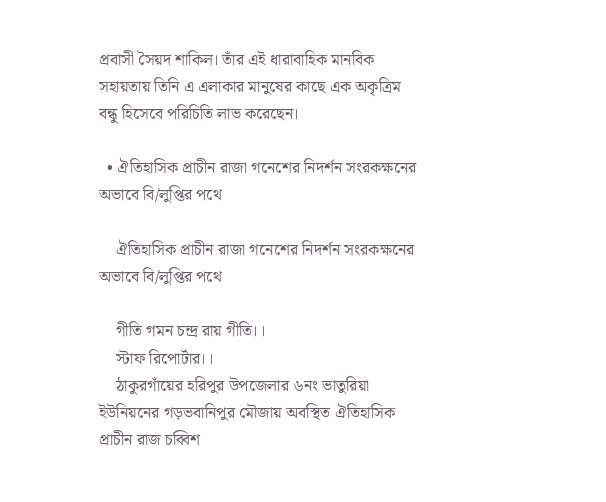প্রবাসী সৈয়দ শাকিল। তাঁর এই ধারাবাহিক মানবিক সহায়তায় তিনি এ এলাকার মানুষের কাছে এক অকৃত্রিম বন্ধু হিসেবে পরিচিতি লাভ করেছেন।

  • ঐতিহাসিক প্রাচীন রাজা গনেশের নিদর্শন সংরকক্ষনের অভাবে বি/লুপ্তির পথে

    ঐতিহাসিক প্রাচীন রাজা গনেশের নিদর্শন সংরকক্ষনের অভাবে বি/লুপ্তির পথে

    গীতি গমন চন্দ্র রায় গীতি।।
    স্টাফ রিপোর্টার।।
    ঠাকুরগাঁয়ের হরিপুর উপজেলার ৬নং ভাতুরিয়া ইউনিয়নের গড়ভবানিপুর মৌজায় অবস্থিত ঐতিহাসিক প্রাচীন রাজ চব্বিশ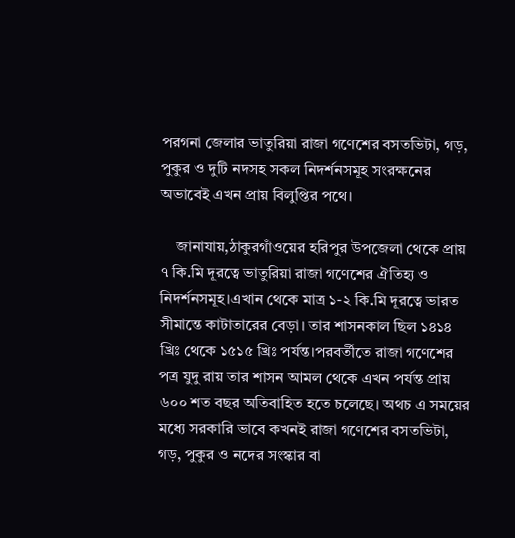পরগনা জেলার ভাতুরিয়া রাজা গণেশের বসতভিটা, গড়, পুকুর ও দুটি নদসহ সকল নিদর্শনসমূহ সংরক্ষনের অভাবেই এখন প্রায় বিলুপ্তির পথে।

    জানাযায়,ঠাকুরগাঁওয়ের হরিপুর উপজেলা থেকে প্রায় ৭ কি.মি দূরত্বে ভাতুরিয়া রাজা গণেশের ঐতিহ্য ও নিদর্শনসমূহ।এখান থেকে মাত্র ১-২ কি.মি দূরত্বে ভারত সীমান্তে কাটাতারের বেড়া। তার শাসনকাল ছিল ১৪১৪ খ্রিঃ থেকে ১৫১৫ খ্রিঃ পর্যন্ত।পরবর্তীতে রাজা গণেশের পত্র যুদু রায় তার শাসন আমল থেকে এখন পর্যন্ত প্রায় ৬০০ শত বছর অতিবাহিত হতে চলেছে। অথচ এ সময়ের মধ্যে সরকারি ভাবে কখনই রাজা গণেশের বসতভিটা, গড়, পুকুর ও নদের সংস্কার বা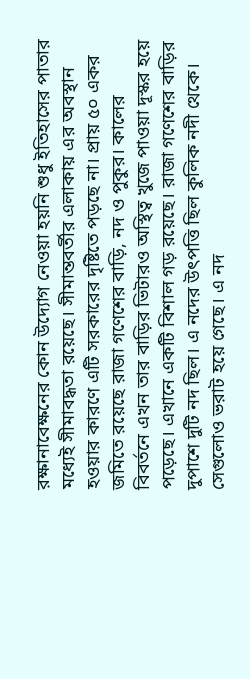রক্ষানাবেক্ষনের কোন উদ্যোগ নেওয়া হয়নি শুধু ইতিহাসের পাতার মধ্যেই সীমাবদ্ধতা রয়েছে। সীমান্তবর্তীর এলাকায় এর অবস্থান হওয়ার কারণে এটি সরকারের দৃষ্টিতে পড়ছে না। প্রায় ৫০ একর জমিতে রয়েছে রাজা গণেশের বাড়ি, নদ ও পুকুর। কালের বিবর্তনে এখন তার বাড়ির ভিটারও অস্থিত্ব খুজে পাওয়া দূস্কর হয়ে পড়েছে। এখানে একটি বিশাল গড় রয়েছে। রাজা গণেশের বাড়ির দুপাশে দুটি নদ ছিল। এ নদের উৎপত্তি ছিল কুলিক নদী থেকে। সেগুলোও ভরাট হয়ে গেছে। এ নদ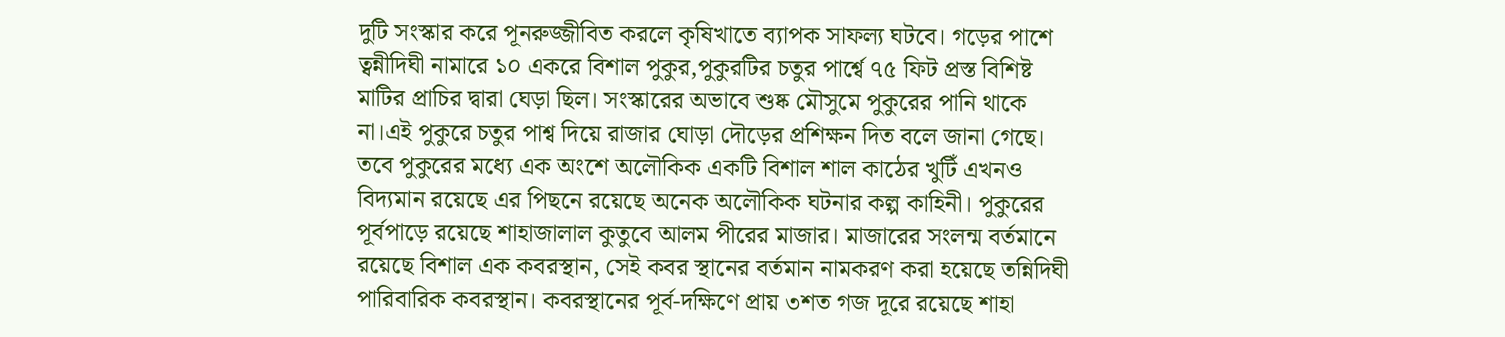দুটি সংস্কার করে পূনরুজ্জীবিত করলে কৃষিখাতে ব্যাপক সাফল্য ঘটবে। গড়ের পাশে ত্বন্নীদিঘী নামারে ১০ একরে বিশাল পুকুর,পুকুরটির চতুর পার্শ্বে ৭৫ ফিট প্রস্ত বিশিষ্ট মাটির প্রাচির দ্বারা ঘেড়া ছিল। সংস্কারের অভাবে শুষ্ক মৌসুমে পুকুরের পানি থাকে না।এই পুকুরে চতুর পাশ্ব দিয়ে রাজার ঘোড়া দৌড়ের প্রশিক্ষন দিত বলে জানা গেছে। তবে পুকুরের মধ্যে এক অংশে অলৌকিক একটি বিশাল শাল কাঠের খুটিঁ এখনও বিদ্যমান রয়েছে এর পিছনে রয়েছে অনেক অলৌকিক ঘটনার কল্প কাহিনী। পুকুরের পূর্বপাড়ে রয়েছে শাহাজালাল কুতুবে আলম পীরের মাজার। মাজারের সংলন্ম বর্তমানে রয়েছে বিশাল এক কবরস্থান, সেই কবর স্থানের বর্তমান নামকরণ করা হয়েছে তন্নিদিঘী পারিবারিক কবরস্থান। কবরস্থানের পূর্ব-দক্ষিণে প্রায় ৩শত গজ দূরে রয়েছে শাহা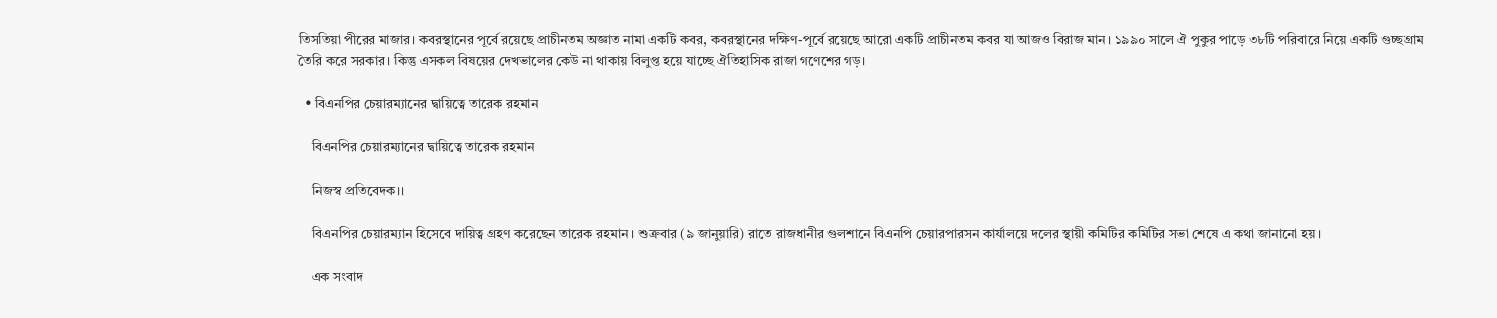তিসতিয়া পীরের মাজার। কবরস্থানের পূর্বে রয়েছে প্রাচীনতম অজ্ঞাত নামা একটি কবর, কবরস্থানের দক্ষিণ-পূর্বে রয়েছে আরো একটি প্রাচীনতম কবর যা আজও বিরাজ মান। ১৯৯০ সালে ঐ পুকুর পাড়ে ৩৮টি পরিবারে নিয়ে একটি গুচ্ছগ্রাম তৈরি করে সরকার। কিন্তু এসকল বিষয়ের দেখভালের কেউ না থাকায় বিলুপ্ত হয়ে যাচ্ছে ঐতিহাসিক রাজা গণেশের গড়।

  • বিএনপির চেয়ারম্যানের দ্বায়িত্বে তারেক রহমান

    বিএনপির চেয়ারম্যানের দ্বায়িত্বে তারেক রহমান

    নিজস্ব প্রতিবেদক।।

    বিএনপির চেয়ারম্যান হিসেবে দায়িত্ব গ্রহণ করেছেন তারেক রহমান। শুক্রবার (৯ জানুয়ারি) রাতে রাজধানীর গুলশানে বিএনপি চেয়ারপারসন কার্যালয়ে দলের স্থায়ী কমিটির কমিটির সভা শেষে এ কথা জানানো হয়।

    এক সংবাদ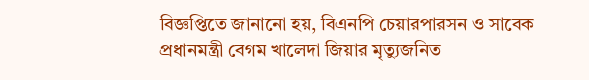বিজ্ঞপ্তিতে জানানো হয়, বিএনপি চেয়ারপারসন ও সাবেক প্রধানমন্ত্রী বেগম খালেদা জিয়ার মৃত্যুজনিত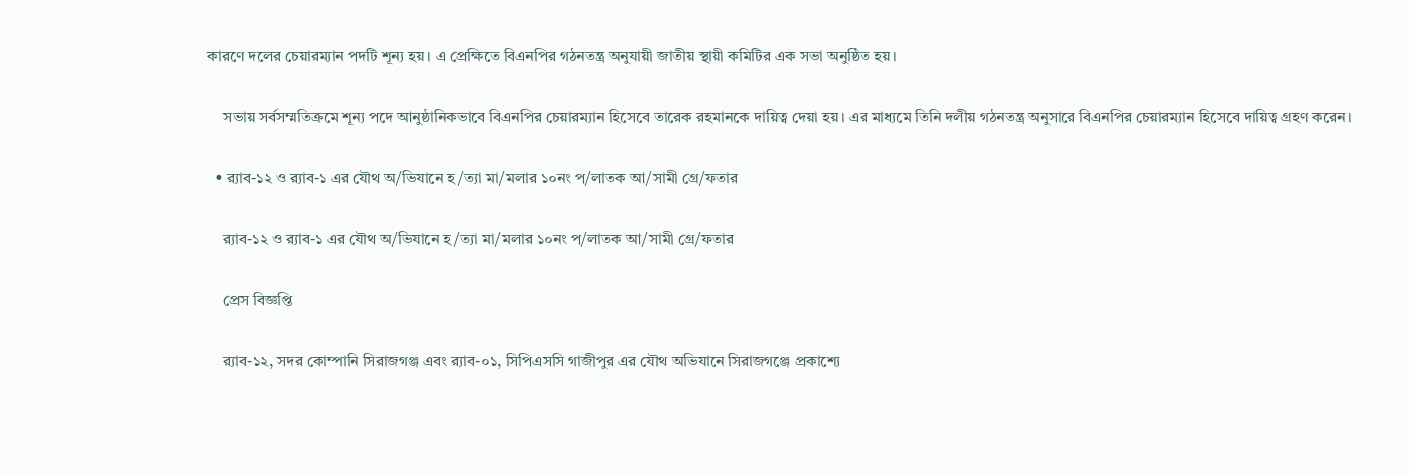কারণে দলের চেয়ারম্যান পদটি শূন্য হয়। এ প্রেক্ষিতে বিএনপির গঠনতন্ত্র অনুযায়ী জাতীয় স্থায়ী কমিটির এক সভা অনুষ্ঠিত হয়।

    সভায় সর্বসম্মতিক্রমে শূন্য পদে আনুষ্ঠানিকভাবে বিএনপির চেয়ারম্যান হিসেবে তারেক রহমানকে দায়িত্ব দেয়া হয়। এর মাধ্যমে তিনি দলীয় গঠনতন্ত্র অনুসারে বিএনপির চেয়ারম্যান হিসেবে দায়িত্ব গ্রহণ করেন।

  • র‌্যাব-১২ ও র‌্যাব-১ এর যৌথ অ/ভিযানে হ/ত্যা মা/মলার ১০নং প/লাতক আ/সামী গ্রে/ফতার

    র‌্যাব-১২ ও র‌্যাব-১ এর যৌথ অ/ভিযানে হ/ত্যা মা/মলার ১০নং প/লাতক আ/সামী গ্রে/ফতার

    প্রেস বিজ্ঞপ্তি

    র‌্যাব-১২, সদর কোম্পানি সিরাজগঞ্জ এবং র‌্যাব-০১, সিপিএসসি গাজীপুর এর যৌথ অভিযানে সিরাজগঞ্জে প্রকাশ্যে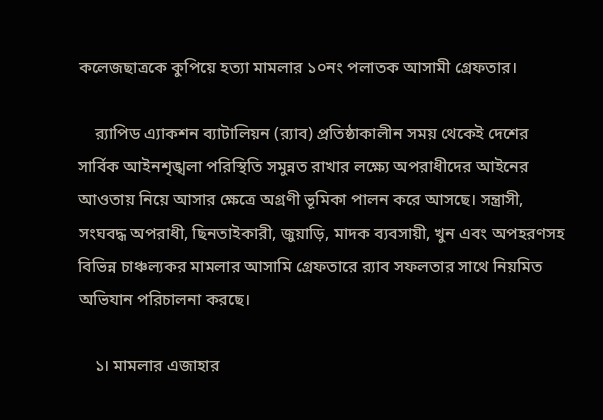কলেজছাত্রকে কুপিয়ে হত্যা মামলার ১০নং পলাতক আসামী গ্রেফতার।

    র‌্যাপিড এ্যাকশন ব্যাটালিয়ন (র‌্যাব) প্রতিষ্ঠাকালীন সময় থেকেই দেশের সার্বিক আইনশৃঙ্খলা পরিস্থিতি সমুন্নত রাখার লক্ষ্যে অপরাধীদের আইনের আওতায় নিয়ে আসার ক্ষেত্রে অগ্রণী ভূমিকা পালন করে আসছে। সন্ত্রাসী, সংঘবদ্ধ অপরাধী, ছিনতাইকারী, জুয়াড়ি, মাদক ব্যবসায়ী, খুন এবং অপহরণসহ বিভিন্ন চাঞ্চল্যকর মামলার আসামি গ্রেফতারে র‌্যাব সফলতার সাথে নিয়মিত অভিযান পরিচালনা করছে।

    ১। মামলার এজাহার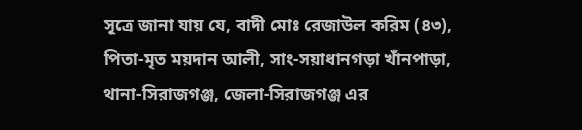সূত্রে জানা যায় যে, বাদী মোঃ রেজাউল করিম (৪৩), পিতা-মৃত ময়দান আলী, সাং-সয়াধানগড়া খাঁনপাড়া, থানা-সিরাজগঞ্জ, জেলা-সিরাজগঞ্জ এর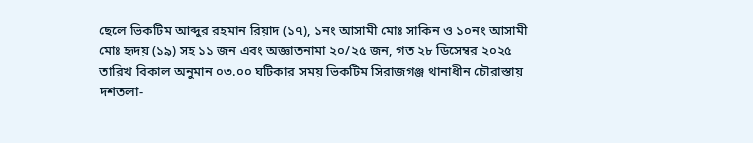ছেলে ভিকটিম আব্দুর রহমান রিয়াদ (১৭), ১নং আসামী মোঃ সাকিন ও ১০নং আসামী মোঃ হৃদয় (১৯) সহ ১১ জন এবং অজ্ঞাতনামা ২০/২৫ জন, গত ২৮ ডিসেম্বর ২০২৫ তারিখ বিকাল অনুমান ০৩.০০ ঘটিকার সময় ভিকটিম সিরাজগঞ্জ থানাধীন চৌরাস্তায় দশতলা-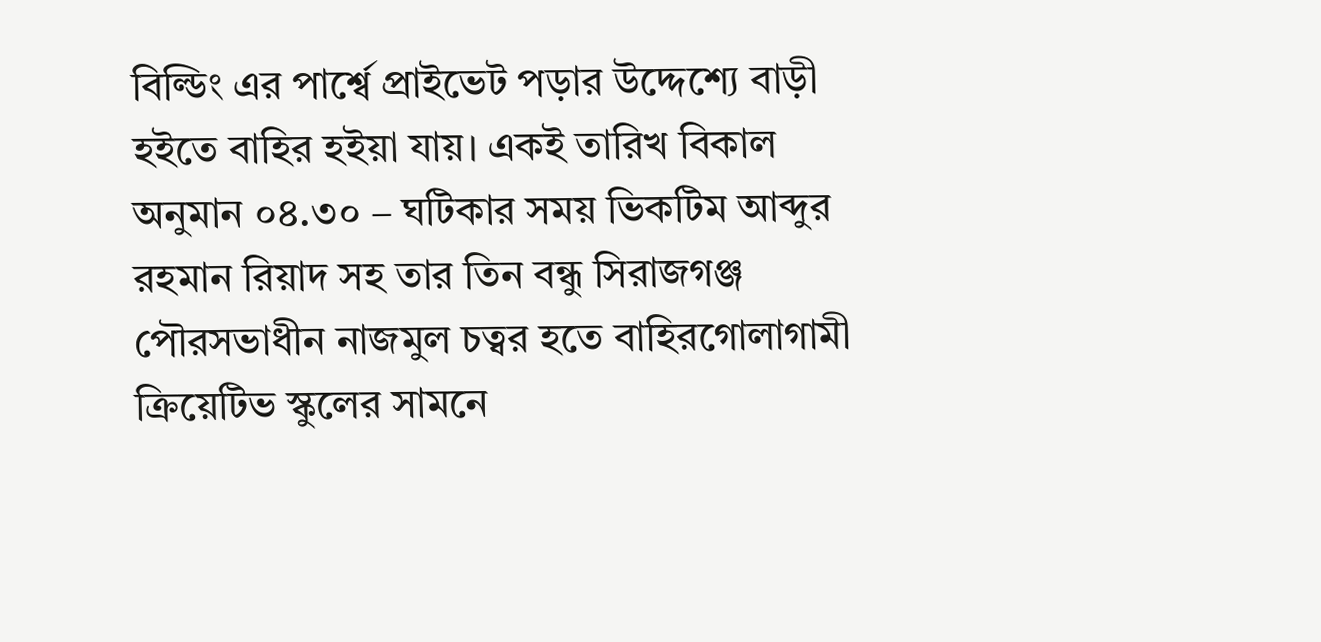বিল্ডিং এর পার্শ্বে প্রাইভেট পড়ার উদ্দেশ্যে বাড়ী হইতে বাহির হইয়া যায়। একই তারিখ বিকাল অনুমান ০৪.৩০ – ঘটিকার সময় ভিকটিম আব্দুর রহমান রিয়াদ সহ তার তিন বন্ধু সিরাজগঞ্জ পৌরসভাধীন নাজমুল চত্বর হতে বাহিরগোলাগামী ক্রিয়েটিভ স্কুলের সামনে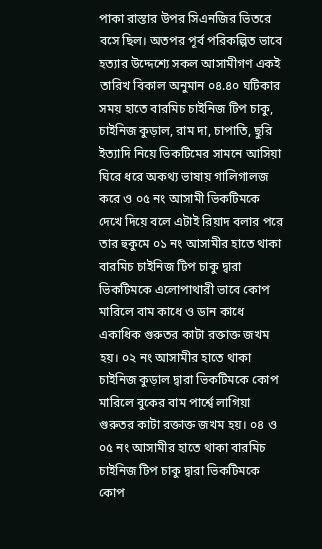পাকা রাস্তার উপর সিএনজির ভিতরে বসে ছিল। অতপর পূর্ব পরিকল্পিত ভাবে হত্যার উদ্দেশ্যে সকল আসামীগণ একই তারিখ বিকাল অনুমান ০৪.৪০ ঘটিকার সময় হাতে বারমিচ চাইনিজ টিপ চাকু, চাইনিজ কুড়াল, রাম দা, চাপাতি, ছুরি ইত্যাদি নিয়ে ভিকটিমের সামনে আসিয়া ঘিরে ধরে অকথ্য ভাষায় গালিগালজ করে ও ০৫ নং আসামী ভিকটিমকে দেখে দিয়ে বলে এটাই রিয়াদ বলার পরে তার হুকুমে ০১ নং আসামীর হাতে থাকা বারমিচ চাইনিজ টিপ চাকু দ্বারা ভিকটিমকে এলোপাথারী ভাবে কোপ মারিলে বাম কাধে ও ডান কাধে একাধিক গুরুতর কাটা রক্তাক্ত জখম হয়। ০২ নং আসামীর হাতে থাকা চাইনিজ কুড়াল দ্বারা ভিকটিমকে কোপ মারিলে বুকের বাম পার্শ্বে লাগিয়া গুরুতর কাটা রক্তাক্ত জখম হয়। ০৪ ও ০৫ নং আসামীর হাতে থাকা বারমিচ চাইনিজ টিপ চাকু দ্বারা ভিকটিমকে কোপ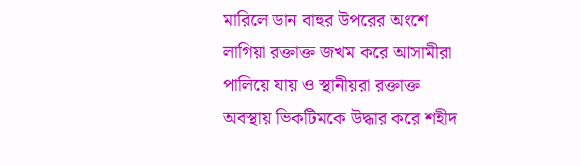মারিলে ডান বাহুর উপরের অংশে লাগিয়া রক্তাক্ত জখম করে আসামীরা পালিয়ে যায় ও স্থানীয়রা রক্তাক্ত অবস্থায় ভিকটিমকে উদ্ধার করে শহীদ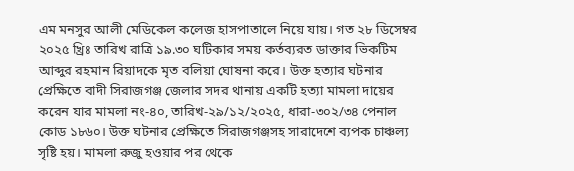এম মনসুর আলী মেডিকেল কলেজ হাসপাতালে নিয়ে যায়। গত ২৮ ডিসেম্বর ২০২৫ খ্রিঃ তারিখ রাত্রি ১৯.৩০ ঘটিকার সময় কর্তব্যরত ডাক্তার ভিকটিম আব্দুর রহমান রিয়াদকে মৃত বলিয়া ঘোষনা করে। উক্ত হত্যার ঘটনার প্রেক্ষিতে বাদী সিরাজগঞ্জ জেলার সদর থানায় একটি হত্যা মামলা দায়ের করেন যার মামলা নং-৪০, তারিখ-২৯/১২/২০২৫, ধারা-৩০২/৩৪ পেনাল কোড ১৮৬০। উক্ত ঘটনার প্রেক্ষিতে সিরাজগঞ্জসহ সারাদেশে ব্যপক চাঞ্চল্য সৃষ্টি হয়। মামলা রুজু হওয়ার পর থেকে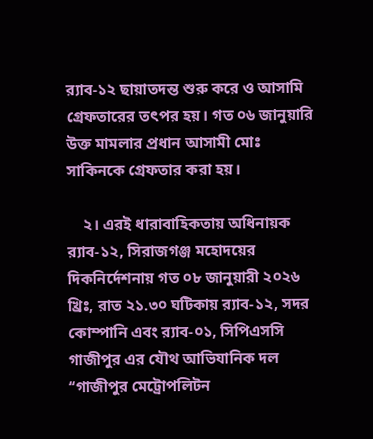র‌্যাব-১২ ছায়াতদন্ত শুরু করে ও আসামি গ্রেফতারের তৎপর হয়। গত ০৬ জানুয়ারি উক্ত মামলার প্রধান আসামী মোঃ সাকিনকে গ্রেফতার করা হয়।

    ২। এরই ধারাবাহিকতায় অধিনায়ক র‌্যাব-১২, সিরাজগঞ্জ মহোদয়ের দিকনির্দেশনায় গত ০৮ জানুয়ারী ২০২৬ খ্রিঃ, রাত ২১.৩০ ঘটিকায় র‌্যাব-১২, সদর কোম্পানি এবং র‌্যাব-০১, সিপিএসসি গাজীপুর এর যৌথ আভিযানিক দল ‘‘গাজীপুর মেট্রোপলিটন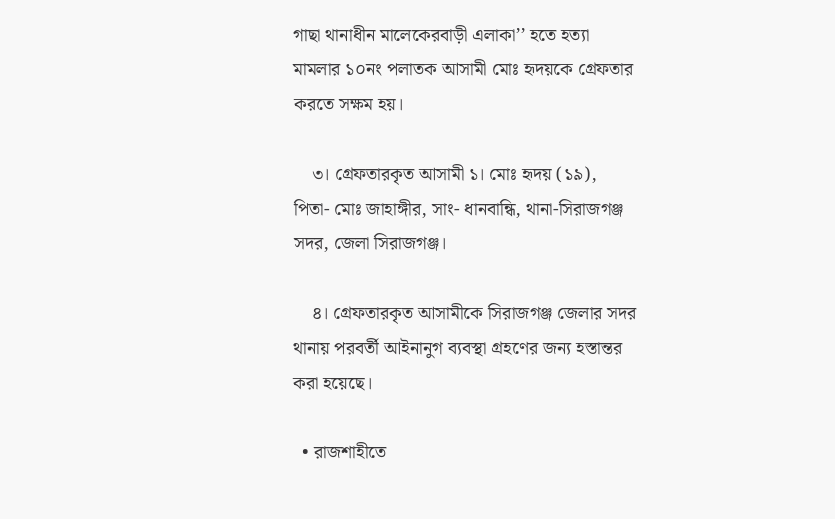গাছা থানাধীন মালেকেরবাড়ী এলাকা’’ হতে হত্যা মামলার ১০নং পলাতক আসামী মোঃ হৃদয়কে গ্রেফতার করতে সক্ষম হয়।

    ৩। গ্রেফতারকৃত আসামী ১। মোঃ হৃদয় (১৯), পিতা- মোঃ জাহাঙ্গীর, সাং- ধানবান্ধি, থানা-সিরাজগঞ্জ সদর, জেলা সিরাজগঞ্জ।

    ৪। গ্রেফতারকৃত আসামীকে সিরাজগঞ্জ জেলার সদর থানায় পরবর্তী আইনানুগ ব্যবস্থা গ্রহণের জন্য হস্তান্তর করা হয়েছে।

  • রাজশাহীতে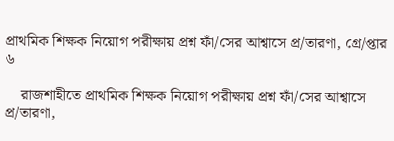প্রাথমিক শিক্ষক নিয়োগ পরীক্ষায় প্রশ্ন ফাঁ/সের আশ্বাসে প্র/তারণা, গ্রে/প্তার ৬

    রাজশাহীতে প্রাথমিক শিক্ষক নিয়োগ পরীক্ষায় প্রশ্ন ফাঁ/সের আশ্বাসে প্র/তারণা,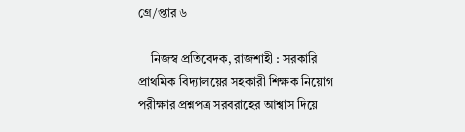গ্রে/প্তার ৬

    নিজস্ব প্রতিবেদক, রাজশাহী : সরকারি প্রাথমিক বিদ্যালয়ের সহকারী শিক্ষক নিয়োগ পরীক্ষার প্রশ্নপত্র সরবরাহের আশ্বাস দিয়ে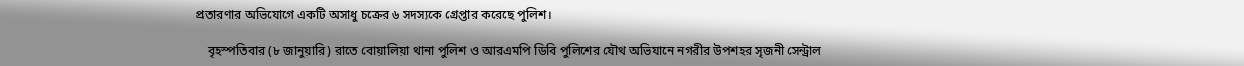প্রতারণার অভিযোগে একটি অসাধু চক্রের ৬ সদস্যকে গ্রেপ্তার করেছে পুলিশ।

    বৃহস্পতিবার (৮ জানুয়ারি) রাতে বোয়ালিয়া থানা পুলিশ ও আরএমপি ডিবি পুলিশের যৌথ অভিযানে নগরীর উপশহর সৃজনী সেন্ট্রাল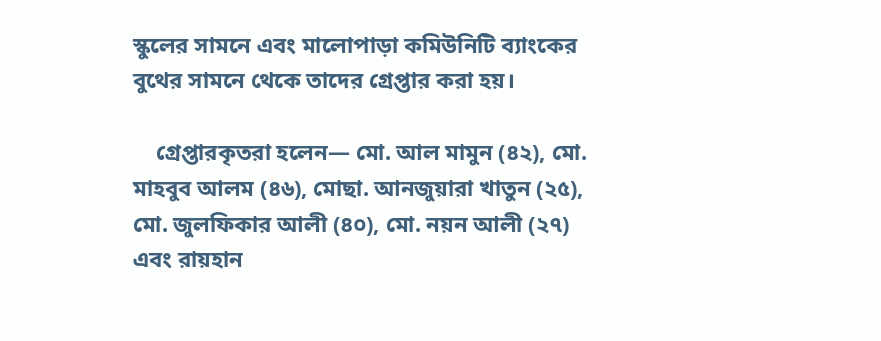স্কুলের সামনে এবং মালোপাড়া কমিউনিটি ব্যাংকের বুথের সামনে থেকে তাদের গ্রেপ্তার করা হয়।

    গ্রেপ্তারকৃতরা হলেন— মো. আল মামুন (৪২), মো. মাহবুব আলম (৪৬), মোছা. আনজুয়ারা খাতুন (২৫), মো. জুলফিকার আলী (৪০), মো. নয়ন আলী (২৭) এবং রায়হান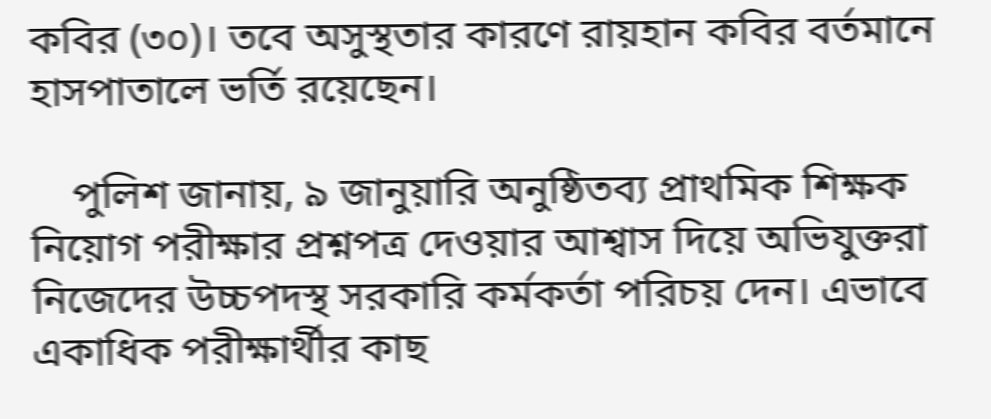কবির (৩০)। তবে অসুস্থতার কারণে রায়হান কবির বর্তমানে হাসপাতালে ভর্তি রয়েছেন।

    পুলিশ জানায়, ৯ জানুয়ারি অনুষ্ঠিতব্য প্রাথমিক শিক্ষক নিয়োগ পরীক্ষার প্রশ্নপত্র দেওয়ার আশ্বাস দিয়ে অভিযুক্তরা নিজেদের উচ্চপদস্থ সরকারি কর্মকর্তা পরিচয় দেন। এভাবে একাধিক পরীক্ষার্থীর কাছ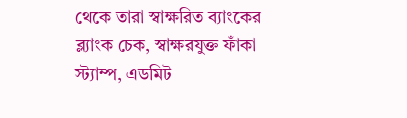থেকে তারা স্বাক্ষরিত ব্যাংকের ব্ল্যাংক চেক, স্বাক্ষরযুক্ত ফাঁকা স্ট্যাম্প, এডমিট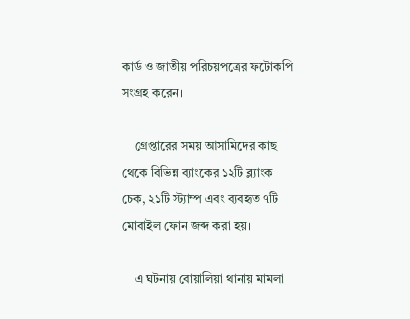কার্ড ও জাতীয় পরিচয়পত্রের ফটোকপি সংগ্রহ করেন।

    গ্রেপ্তারের সময় আসামিদের কাছ থেকে বিভিন্ন ব্যাংকের ১২টি ব্ল্যাংক চেক, ২১টি স্ট্যাম্প এবং ব্যবহৃত ৭টি মোবাইল ফোন জব্দ করা হয়।

    এ ঘটনায় বোয়ালিয়া থানায় মামলা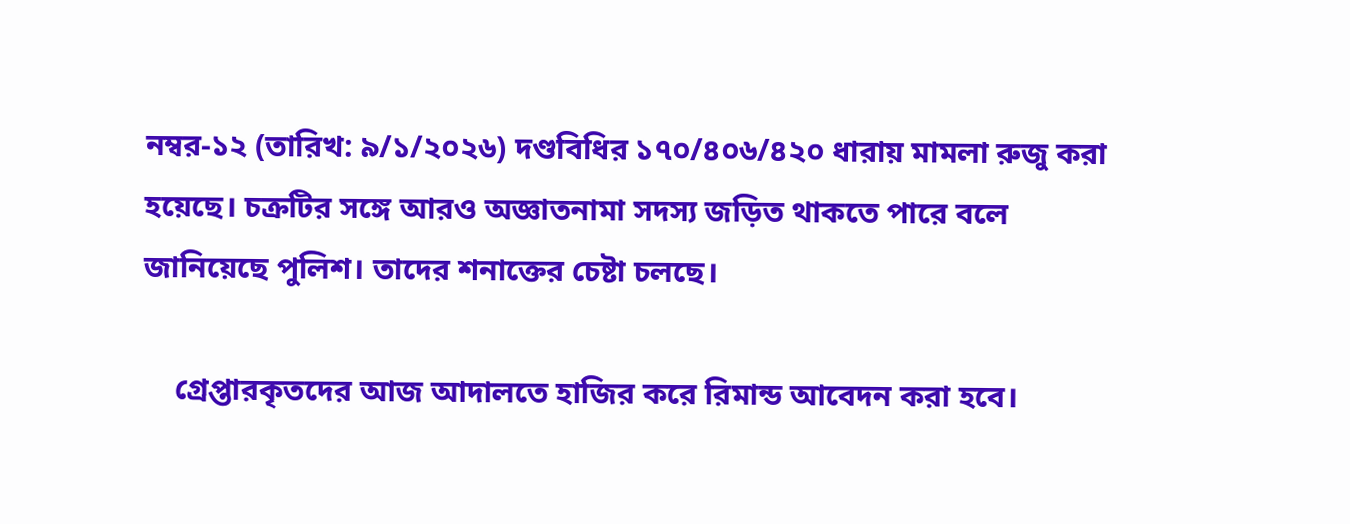নম্বর-১২ (তারিখ: ৯/১/২০২৬) দণ্ডবিধির ১৭০/৪০৬/৪২০ ধারায় মামলা রুজু করা হয়েছে। চক্রটির সঙ্গে আরও অজ্ঞাতনামা সদস্য জড়িত থাকতে পারে বলে জানিয়েছে পুলিশ। তাদের শনাক্তের চেষ্টা চলছে।

    গ্রেপ্তারকৃতদের আজ আদালতে হাজির করে রিমান্ড আবেদন করা হবে।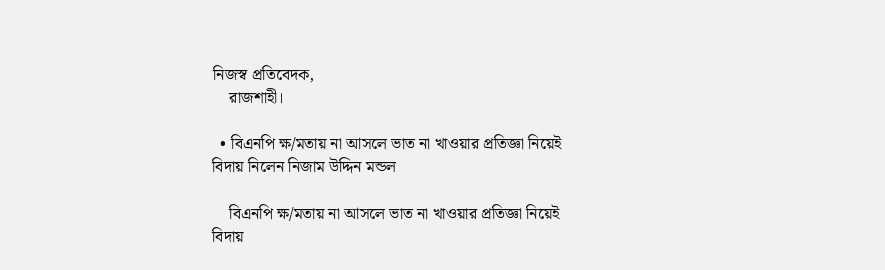নিজস্ব প্রতিবেদক,
    রাজশাহী।

  • বিএনপি ক্ষ/মতায় না আসলে ভাত না খাওয়ার প্রতিজ্ঞা নিয়েই বিদায় নিলেন নিজাম উদ্দিন মন্ডল

    বিএনপি ক্ষ/মতায় না আসলে ভাত না খাওয়ার প্রতিজ্ঞা নিয়েই বিদায়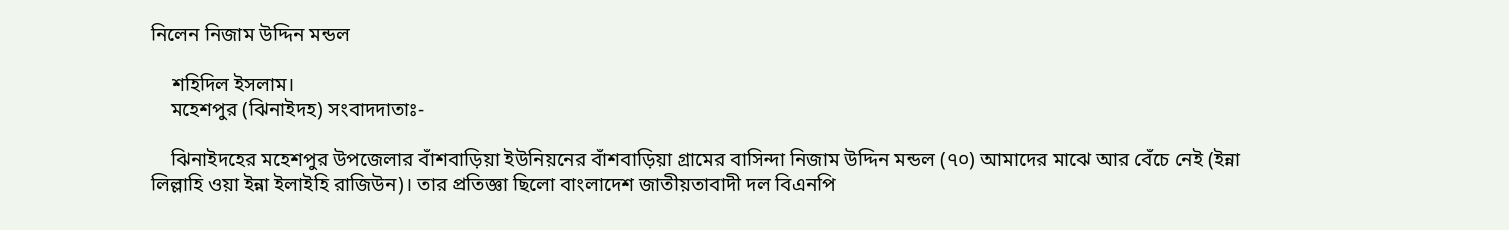নিলেন নিজাম উদ্দিন মন্ডল

    শহিদিল ইসলাম।
    মহেশপুর (ঝিনাইদহ) সংবাদদাতাঃ-

    ঝিনাইদহের মহেশপুর উপজেলার বাঁশবাড়িয়া ইউনিয়নের বাঁশবাড়িয়া গ্রামের বাসিন্দা নিজাম উদ্দিন মন্ডল (৭০) আমাদের মাঝে আর বেঁচে নেই (ইন্না লিল্লাহি ওয়া ইন্না ইলাইহি রাজিউন)। তার প্রতিজ্ঞা ছিলো বাংলাদেশ জাতীয়তাবাদী দল বিএনপি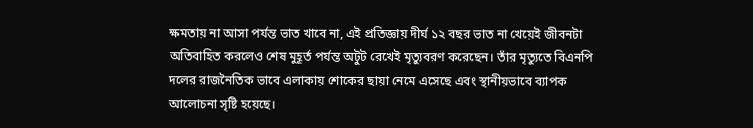ক্ষমতায় না আসা পর্যন্ত ভাত খাবে না, এই প্রতিজ্ঞায় দীর্ঘ ১২ বছর ভাত না খেয়েই জীবনটা অতিবাহিত করলেও শেষ মুহূর্ত পর্যন্ত অটুট রেখেই মৃত্যুবরণ করেছেন। তাঁর মৃত্যুতে বিএনপি দলের রাজনৈতিক ভাবে এলাকায় শোকের ছায়া নেমে এসেছে এবং স্থানীয়ভাবে ব্যাপক আলোচনা সৃষ্টি হয়েছে।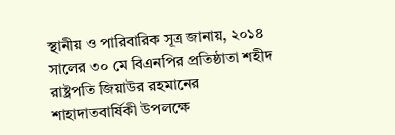স্থানীয় ও পারিবারিক সূত্র জানায়, ২০১৪ সালের ৩০ মে বিএনপির প্রতিষ্ঠাতা শহীদ রাষ্ট্রপতি জিয়াউর রহমানের শাহাদাতবার্ষিকী উপলক্ষে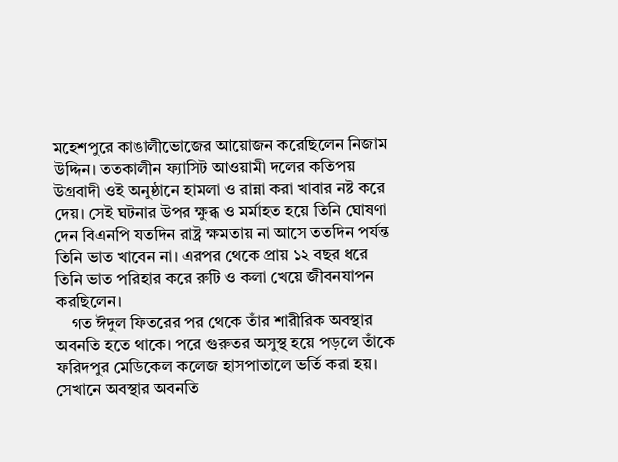মহেশপুরে কাঙালীভোজের আয়োজন করেছিলেন নিজাম উদ্দিন। ততকালীন ফ্যাসিট আওয়ামী দলের কতিপয় উগ্রবাদী ওই অনুষ্ঠানে হামলা ও রান্না করা খাবার নষ্ট করে দেয়। সেই ঘটনার উপর ক্ষুব্ধ ও মর্মাহত হয়ে তিনি ঘোষণা দেন বিএনপি যতদিন রাষ্ট্র ক্ষমতায় না আসে ততদিন পর্যন্ত তিনি ভাত খাবেন না। এরপর থেকে প্রায় ১২ বছর ধরে তিনি ভাত পরিহার করে রুটি ও কলা খেয়ে জীবনযাপন করছিলেন।
    গত ঈদুল ফিতরের পর থেকে তাঁর শারীরিক অবস্থার অবনতি হতে থাকে। পরে গুরুতর অসুস্থ হয়ে পড়লে তাঁকে ফরিদপুর মেডিকেল কলেজ হাসপাতালে ভর্তি করা হয়। সেখানে অবস্থার অবনতি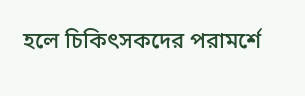হলে চিকিৎসকদের পরামর্শে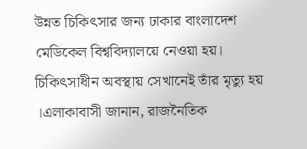উন্নত চিকিৎসার জন্য ঢাকার বাংলাদেশ মেডিকেল বিশ্ববিদ্যালয়ে নেওয়া হয়। চিকিৎসাধীন অবস্থায় সেখানেই তাঁর মৃত্যু হয় ।এলাকাবাসী জানান, রাজনৈতিক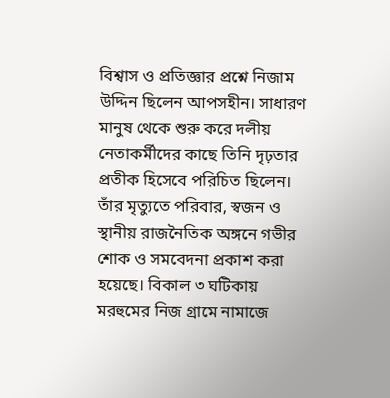বিশ্বাস ও প্রতিজ্ঞার প্রশ্নে নিজাম উদ্দিন ছিলেন আপসহীন। সাধারণ মানুষ থেকে শুরু করে দলীয় নেতাকর্মীদের কাছে তিনি দৃঢ়তার প্রতীক হিসেবে পরিচিত ছিলেন। তাঁর মৃত্যুতে পরিবার, স্বজন ও স্থানীয় রাজনৈতিক অঙ্গনে গভীর শোক ও সমবেদনা প্রকাশ করা হয়েছে। বিকাল ৩ ঘটিকায় মরহুমের নিজ গ্রামে নামাজে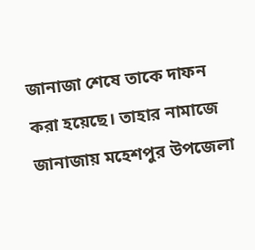জানাজা শেষে তাকে দাফন করা হয়েছে। তাহার নামাজে জানাজায় মহেশপুর উপজেলা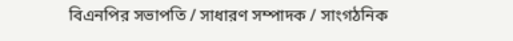বিএনপির সভাপতি / সাধারণ সম্পাদক / সাংগঠনিক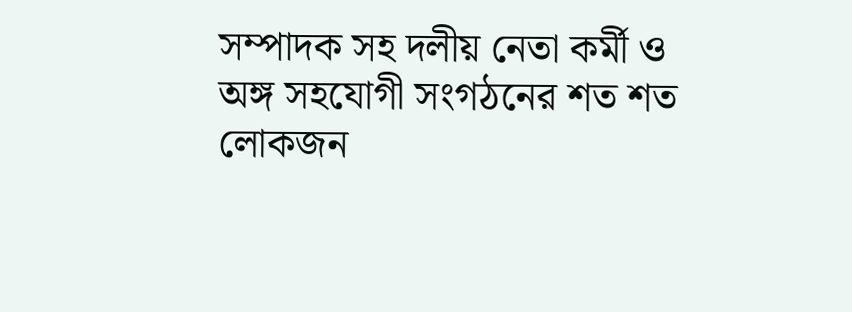সম্পাদক সহ দলীয় নেতা কর্মী ও অঙ্গ সহযোগী সংগঠনের শত শত লোকজন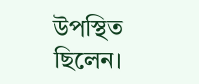উপস্থিত ছিলেন।